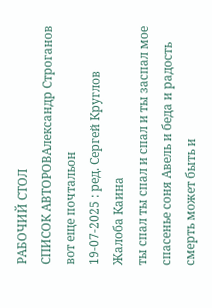РАБОЧИЙ СТОЛ
СПИСОК АВТОРОВАлександр Строганов
вот еще почтальон
19-07-2025 : ред. Сергей Круглов
Жалоба Каина
ты спал ты спал и спал и ты заспал мое спасенье соня Авель и беда и радость
смерть может быть и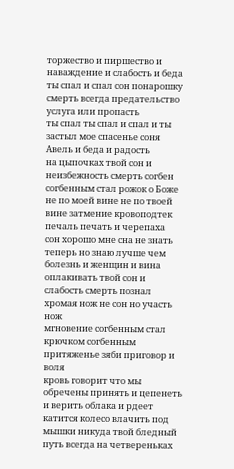торжество и пиршество и наваждение и слабость и беда
ты спал и спал сон понарошку смерть всегда предательство услуга или пропасть
ты спал ты спал и спал и ты застыл мое спасенье соня Авель и беда и радость
на цыпочках твой сон и неизбежность смерть согбен согбенным стал рожок о Боже
не по моей вине не по твоей вине затмение кровоподтек печаль печать и черепаха
сон хорошо мне сна не знать теперь но знаю лучше чем болезнь и женщин и вина
оплакивать твой сон и слабость смерть познал хромая нож не сон но участь нож
мгновение согбенным стал крючком согбенным притяженье зяби приговор и воля
кровь говорит что мы обречены принять и цепенеть и верить облака и рдеет
катится колесо влачить под мышки никуда твой бледный путь всегда на четвереньках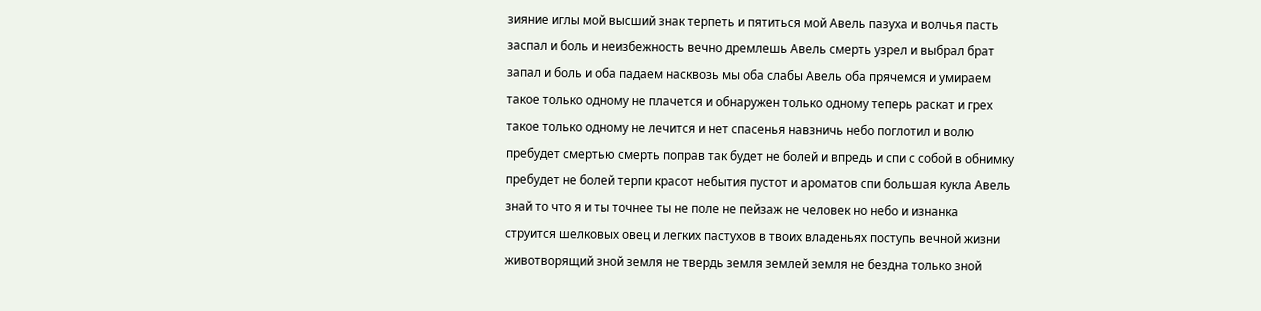зияние иглы мой высший знак терпеть и пятиться мой Авель пазуха и волчья пасть
заспал и боль и неизбежность вечно дремлешь Авель смерть узрел и выбрал брат
запал и боль и оба падаем насквозь мы оба слабы Авель оба прячемся и умираем
такое только одному не плачется и обнаружен только одному теперь раскат и грех
такое только одному не лечится и нет спасенья навзничь небо поглотил и волю
пребудет смертью смерть поправ так будет не болей и впредь и спи с собой в обнимку
пребудет не болей терпи красот небытия пустот и ароматов спи большая кукла Авель
знай то что я и ты точнее ты не поле не пейзаж не человек но небо и изнанка
струится шелковых овец и легких пастухов в твоих владеньях поступь вечной жизни
животворящий зной земля не твердь земля землей земля не бездна только зной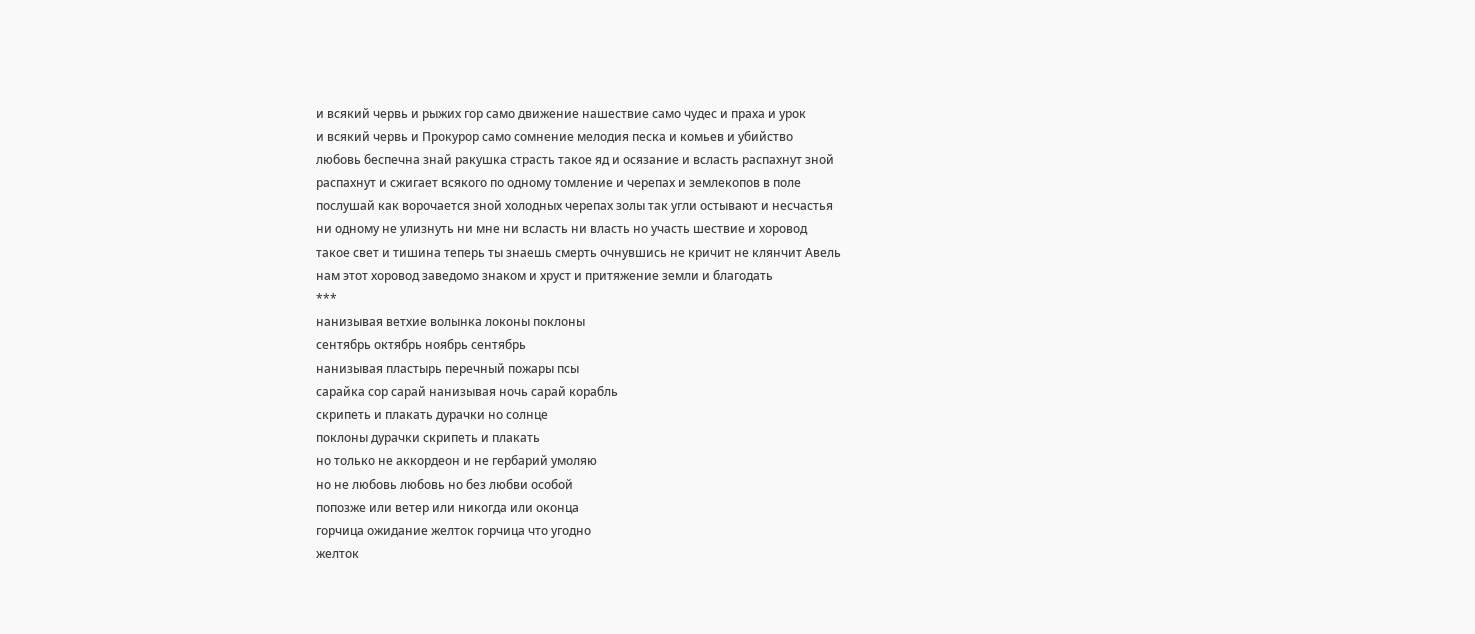и всякий червь и рыжих гор само движение нашествие само чудес и праха и урок
и всякий червь и Прокурор само сомнение мелодия песка и комьев и убийство
любовь беспечна знай ракушка страсть такое яд и осязание и всласть распахнут зной
распахнут и сжигает всякого по одному томление и черепах и землекопов в поле
послушай как ворочается зной холодных черепах золы так угли остывают и несчастья
ни одному не улизнуть ни мне ни всласть ни власть но участь шествие и хоровод
такое свет и тишина теперь ты знаешь смерть очнувшись не кричит не клянчит Авель
нам этот хоровод заведомо знаком и хруст и притяжение земли и благодать
***
нанизывая ветхие волынка локоны поклоны
сентябрь октябрь ноябрь сентябрь
нанизывая пластырь перечный пожары псы
сарайка сор сарай нанизывая ночь сарай корабль
скрипеть и плакать дурачки но солнце
поклоны дурачки скрипеть и плакать
но только не аккордеон и не гербарий умоляю
но не любовь любовь но без любви особой
попозже или ветер или никогда или оконца
горчица ожидание желток горчица что угодно
желток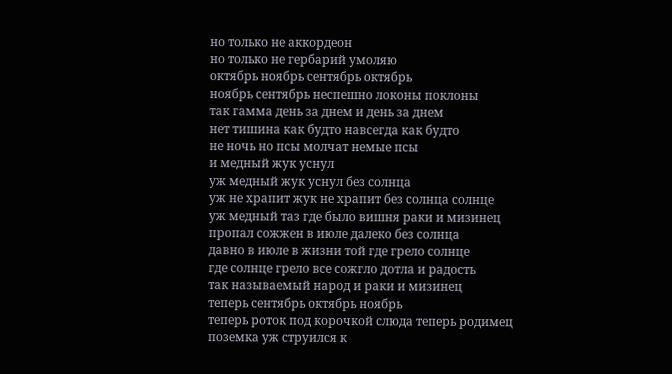но только не аккордеон
но только не гербарий умоляю
октябрь ноябрь сентябрь октябрь
ноябрь сентябрь неспешно локоны поклоны
так гамма день за днем и день за днем
нет тишина как будто навсегда как будто
не ночь но псы молчат немые псы
и медный жук уснул
уж медный жук уснул без солнца
уж не храпит жук не храпит без солнца солнце
уж медный таз где было вишня раки и мизинец
пропал сожжен в июле далеко без солнца
давно в июле в жизни той где грело солнце
где солнце грело все сожгло дотла и радость
так называемый народ и раки и мизинец
теперь сентябрь октябрь ноябрь
теперь роток под корочкой слюда теперь родимец
поземка уж струился к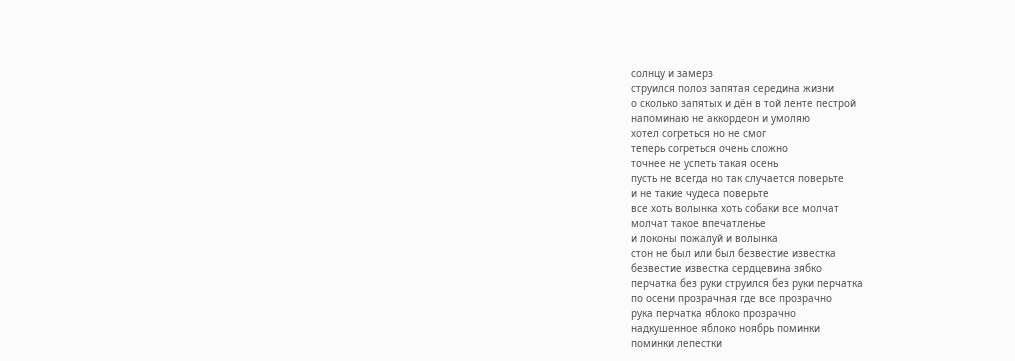солнцу и замерз
струился полоз запятая середина жизни
о сколько запятых и дён в той ленте пестрой
напоминаю не аккордеон и умоляю
хотел согреться но не смог
теперь согреться очень сложно
точнее не успеть такая осень
пусть не всегда но так случается поверьте
и не такие чудеса поверьте
все хоть волынка хоть собаки все молчат
молчат такое впечатленье
и локоны пожалуй и волынка
стон не был или был безвестие известка
безвестие известка сердцевина зябко
перчатка без руки струился без руки перчатка
по осени прозрачная где все прозрачно
рука перчатка яблоко прозрачно
надкушенное яблоко ноябрь поминки
поминки лепестки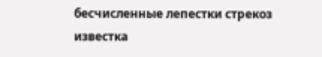бесчисленные лепестки стрекоз
известка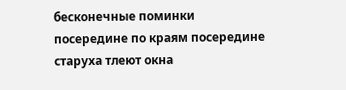бесконечные поминки
посередине по краям посередине
старуха тлеют окна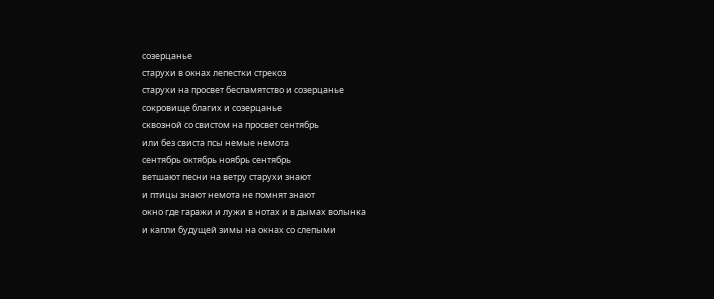созерцанье
старухи в окнах лепестки стрекоз
старухи на просвет беспамятство и созерцанье
сокровище благих и созерцанье
сквозной со свистом на просвет сентябрь
или без свиста псы немые немота
сентябрь октябрь ноябрь сентябрь
ветшают песни на ветру старухи знают
и птицы знают немота не помнят знают
окно где гаражи и лужи в нотах и в дымах волынка
и капли будущей зимы на окнах со слепыми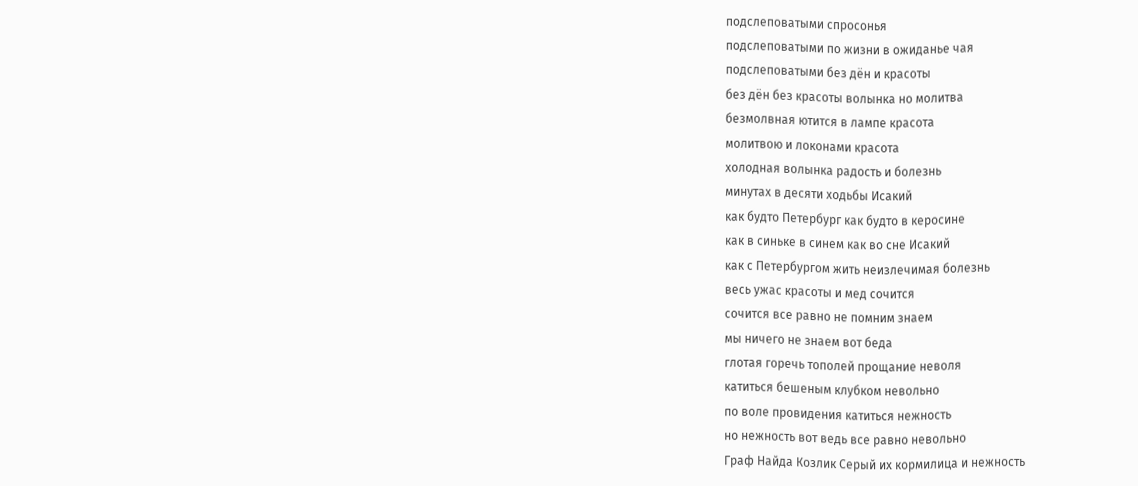подслеповатыми спросонья
подслеповатыми по жизни в ожиданье чая
подслеповатыми без дён и красоты
без дён без красоты волынка но молитва
безмолвная ютится в лампе красота
молитвою и локонами красота
холодная волынка радость и болезнь
минутах в десяти ходьбы Исакий
как будто Петербург как будто в керосине
как в синьке в синем как во сне Исакий
как с Петербургом жить неизлечимая болезнь
весь ужас красоты и мед сочится
сочится все равно не помним знаем
мы ничего не знаем вот беда
глотая горечь тополей прощание неволя
катиться бешеным клубком невольно
по воле провидения катиться нежность
но нежность вот ведь все равно невольно
Граф Найда Козлик Серый их кормилица и нежность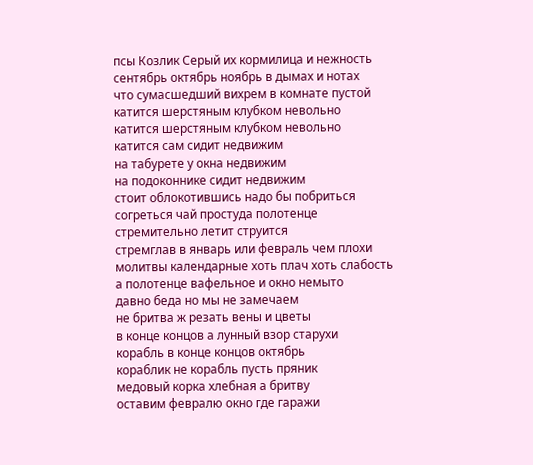псы Козлик Серый их кормилица и нежность
сентябрь октябрь ноябрь в дымах и нотах
что сумасшедший вихрем в комнате пустой
катится шерстяным клубком невольно
катится шерстяным клубком невольно
катится сам сидит недвижим
на табурете у окна недвижим
на подоконнике сидит недвижим
стоит облокотившись надо бы побриться
согреться чай простуда полотенце
стремительно летит струится
стремглав в январь или февраль чем плохи
молитвы календарные хоть плач хоть слабость
а полотенце вафельное и окно немыто
давно беда но мы не замечаем
не бритва ж резать вены и цветы
в конце концов а лунный взор старухи
корабль в конце концов октябрь
кораблик не корабль пусть пряник
медовый корка хлебная а бритву
оставим февралю окно где гаражи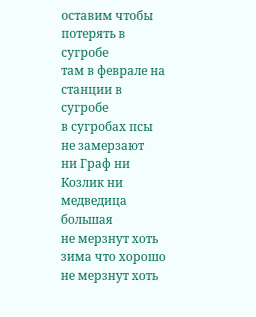оставим чтобы потерять в сугробе
там в феврале на станции в сугробе
в сугробах псы не замерзают
ни Граф ни Козлик ни медведица большая
не мерзнут хоть зима что хорошо
не мерзнут хоть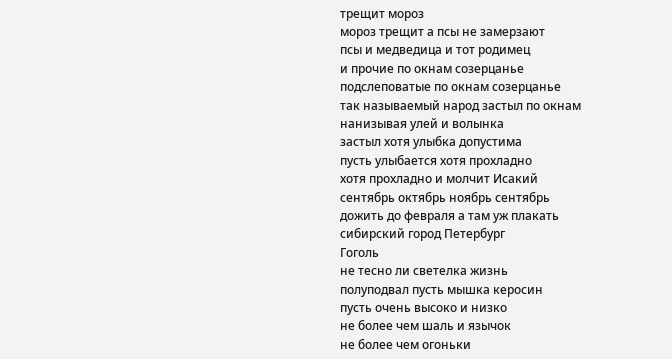трещит мороз
мороз трещит а псы не замерзают
псы и медведица и тот родимец
и прочие по окнам созерцанье
подслеповатые по окнам созерцанье
так называемый народ застыл по окнам
нанизывая улей и волынка
застыл хотя улыбка допустима
пусть улыбается хотя прохладно
хотя прохладно и молчит Исакий
сентябрь октябрь ноябрь сентябрь
дожить до февраля а там уж плакать
сибирский город Петербург
Гоголь
не тесно ли светелка жизнь
полуподвал пусть мышка керосин
пусть очень высоко и низко
не более чем шаль и язычок
не более чем огоньки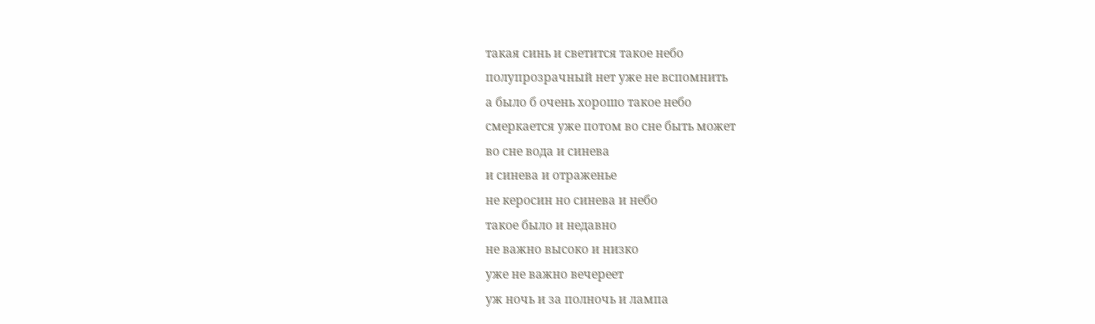такая синь и светится такое небо
полупрозрачный нет уже не вспомнить
а было б очень хорошо такое небо
смеркается уже потом во сне быть может
во сне вода и синева
и синева и отраженье
не керосин но синева и небо
такое было и недавно
не важно высоко и низко
уже не важно вечереет
уж ночь и за полночь и лампа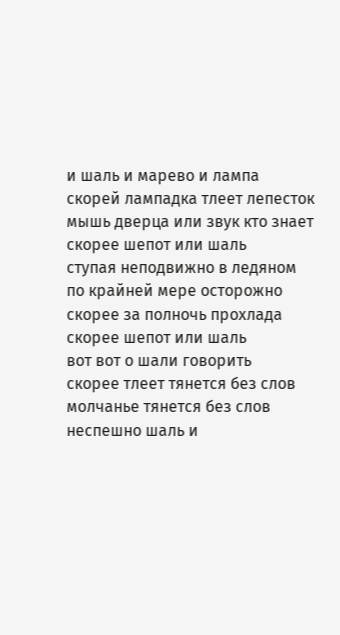и шаль и марево и лампа
скорей лампадка тлеет лепесток
мышь дверца или звук кто знает
скорее шепот или шаль
ступая неподвижно в ледяном
по крайней мере осторожно
скорее за полночь прохлада
скорее шепот или шаль
вот вот о шали говорить
скорее тлеет тянется без слов
молчанье тянется без слов
неспешно шаль и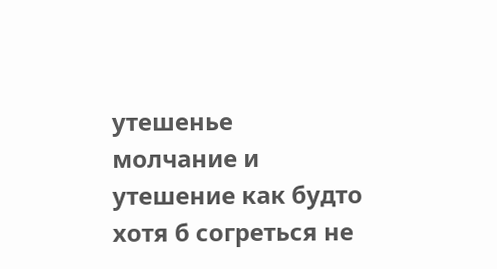утешенье
молчание и утешение как будто
хотя б согреться не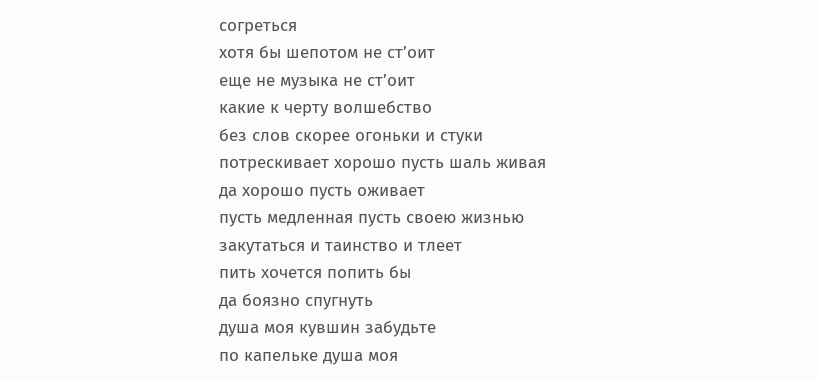согреться
хотя бы шепотом не ст’оит
еще не музыка не ст’оит
какие к черту волшебство
без слов скорее огоньки и стуки
потрескивает хорошо пусть шаль живая
да хорошо пусть оживает
пусть медленная пусть своею жизнью
закутаться и таинство и тлеет
пить хочется попить бы
да боязно спугнуть
душа моя кувшин забудьте
по капельке душа моя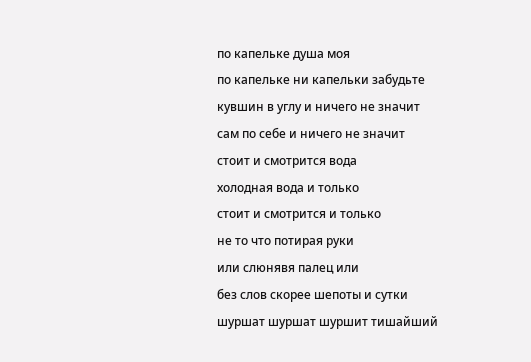по капельке душа моя
по капельке ни капельки забудьте
кувшин в углу и ничего не значит
сам по себе и ничего не значит
стоит и смотрится вода
холодная вода и только
стоит и смотрится и только
не то что потирая руки
или слюнявя палец или
без слов скорее шепоты и сутки
шуршат шуршат шуршит тишайший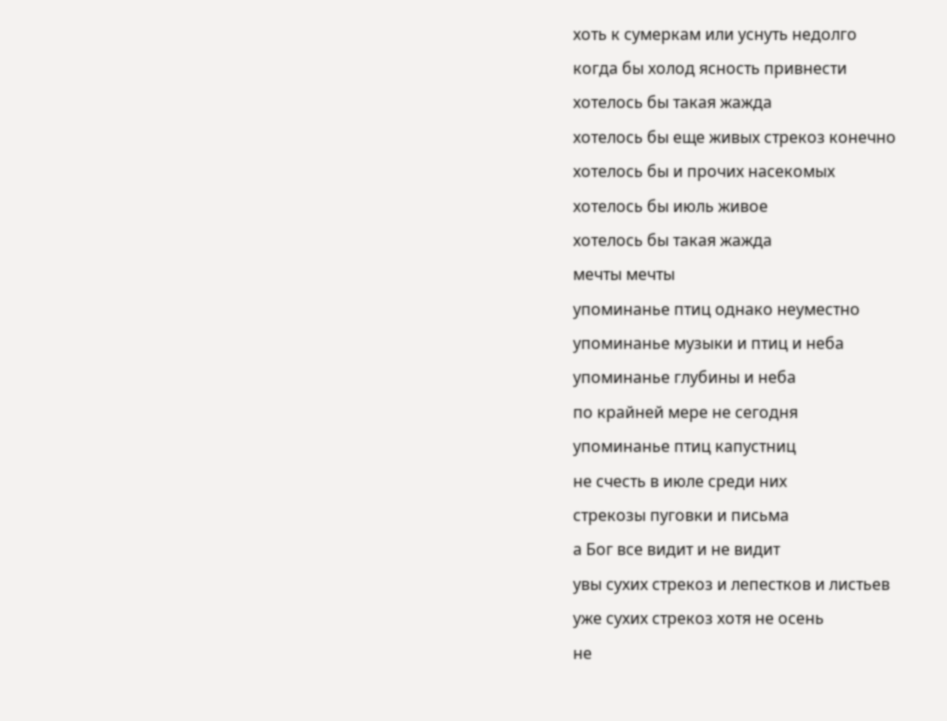хоть к сумеркам или уснуть недолго
когда бы холод ясность привнести
хотелось бы такая жажда
хотелось бы еще живых стрекоз конечно
хотелось бы и прочих насекомых
хотелось бы июль живое
хотелось бы такая жажда
мечты мечты
упоминанье птиц однако неуместно
упоминанье музыки и птиц и неба
упоминанье глубины и неба
по крайней мере не сегодня
упоминанье птиц капустниц
не счесть в июле среди них
стрекозы пуговки и письма
а Бог все видит и не видит
увы сухих стрекоз и лепестков и листьев
уже сухих стрекоз хотя не осень
не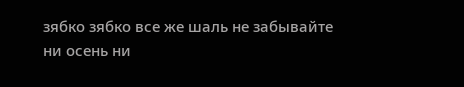зябко зябко все же шаль не забывайте
ни осень ни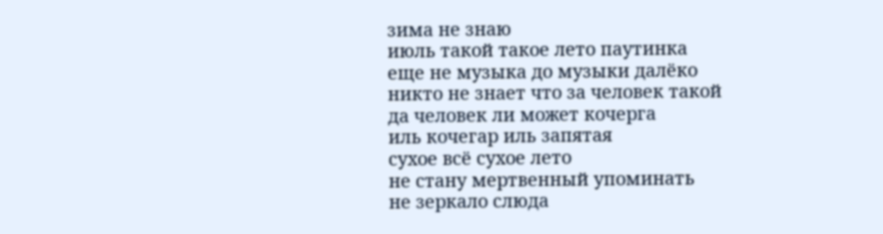зима не знаю
июль такой такое лето паутинка
еще не музыка до музыки далёко
никто не знает что за человек такой
да человек ли может кочерга
иль кочегар иль запятая
сухое всё сухое лето
не стану мертвенный упоминать
не зеркало слюда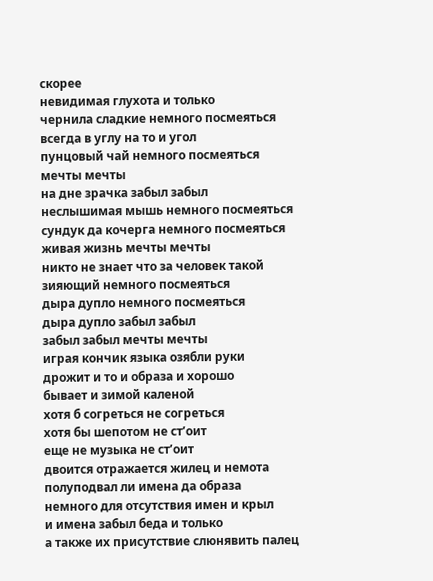скорее
невидимая глухота и только
чернила сладкие немного посмеяться
всегда в углу на то и угол
пунцовый чай немного посмеяться
мечты мечты
на дне зрачка забыл забыл
неслышимая мышь немного посмеяться
сундук да кочерга немного посмеяться
живая жизнь мечты мечты
никто не знает что за человек такой
зияющий немного посмеяться
дыра дупло немного посмеяться
дыра дупло забыл забыл
забыл забыл мечты мечты
играя кончик языка озябли руки
дрожит и то и образа и хорошо
бывает и зимой каленой
хотя б согреться не согреться
хотя бы шепотом не ст’оит
еще не музыка не ст’оит
двоится отражается жилец и немота
полуподвал ли имена да образа
немного для отсутствия имен и крыл
и имена забыл беда и только
а также их присутствие слюнявить палец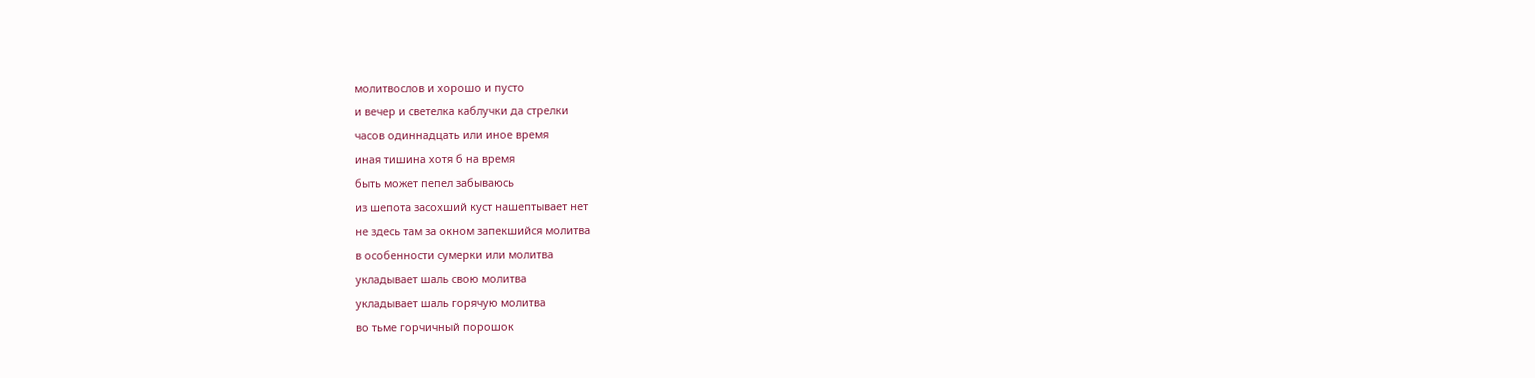молитвослов и хорошо и пусто
и вечер и светелка каблучки да стрелки
часов одиннадцать или иное время
иная тишина хотя б на время
быть может пепел забываюсь
из шепота засохший куст нашептывает нет
не здесь там за окном запекшийся молитва
в особенности сумерки или молитва
укладывает шаль свою молитва
укладывает шаль горячую молитва
во тьме горчичный порошок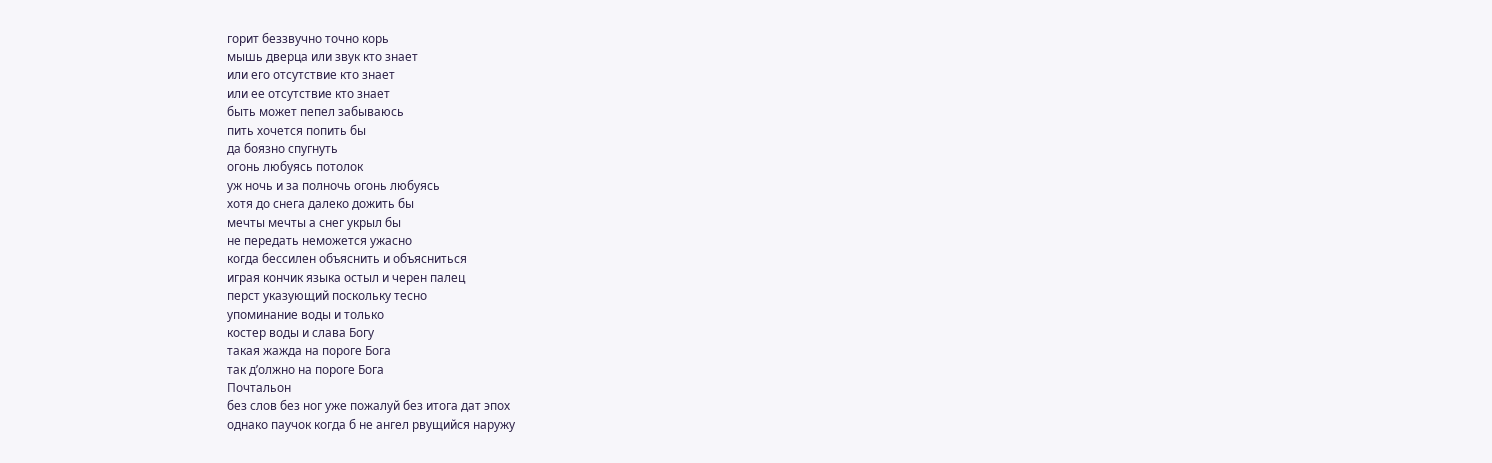горит беззвучно точно корь
мышь дверца или звук кто знает
или его отсутствие кто знает
или ее отсутствие кто знает
быть может пепел забываюсь
пить хочется попить бы
да боязно спугнуть
огонь любуясь потолок
уж ночь и за полночь огонь любуясь
хотя до снега далеко дожить бы
мечты мечты а снег укрыл бы
не передать неможется ужасно
когда бессилен объяснить и объясниться
играя кончик языка остыл и черен палец
перст указующий поскольку тесно
упоминание воды и только
костер воды и слава Богу
такая жажда на пороге Бога
так д’олжно на пороге Бога
Почтальон
без слов без ног уже пожалуй без итога дат эпох
однако паучок когда б не ангел рвущийся наружу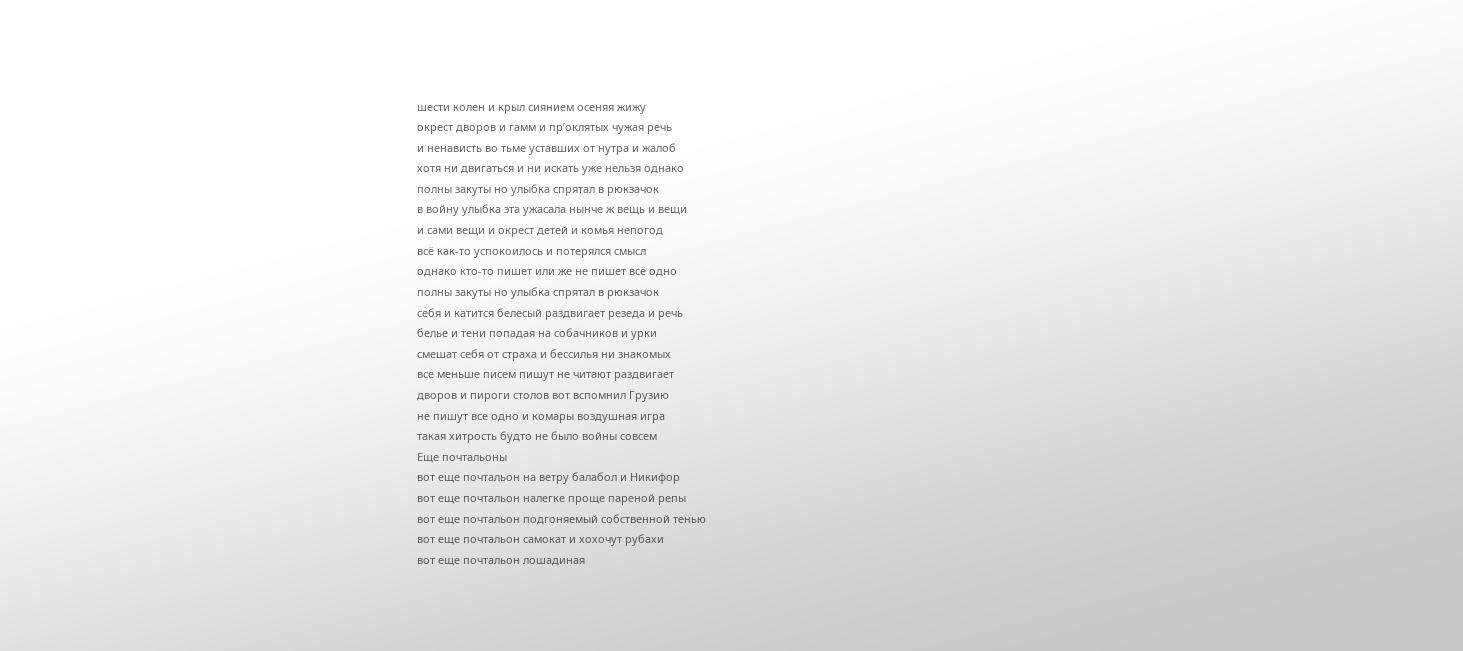шести колен и крыл сиянием осеняя жижу
окрест дворов и гамм и пр’оклятых чужая речь
и ненависть во тьме уставших от нутра и жалоб
хотя ни двигаться и ни искать уже нельзя однако
полны закуты но улыбка спрятал в рюкзачок
в войну улыбка эта ужасала нынче ж вещь и вещи
и сами вещи и окрест детей и комья непогод
всё как-то успокоилось и потерялся смысл
однако кто-то пишет или же не пишет всё одно
полны закуты но улыбка спрятал в рюкзачок
себя и катится белесый раздвигает резеда и речь
белье и тени попадая на собачников и урки
смешат себя от страха и бессилья ни знакомых
все меньше писем пишут не читают раздвигает
дворов и пироги столов вот вспомнил Грузию
не пишут все одно и комары воздушная игра
такая хитрость будто не было войны совсем
Еще почтальоны
вот еще почтальон на ветру балабол и Никифор
вот еще почтальон налегке проще пареной репы
вот еще почтальон подгоняемый собственной тенью
вот еще почтальон самокат и хохочут рубахи
вот еще почтальон лошадиная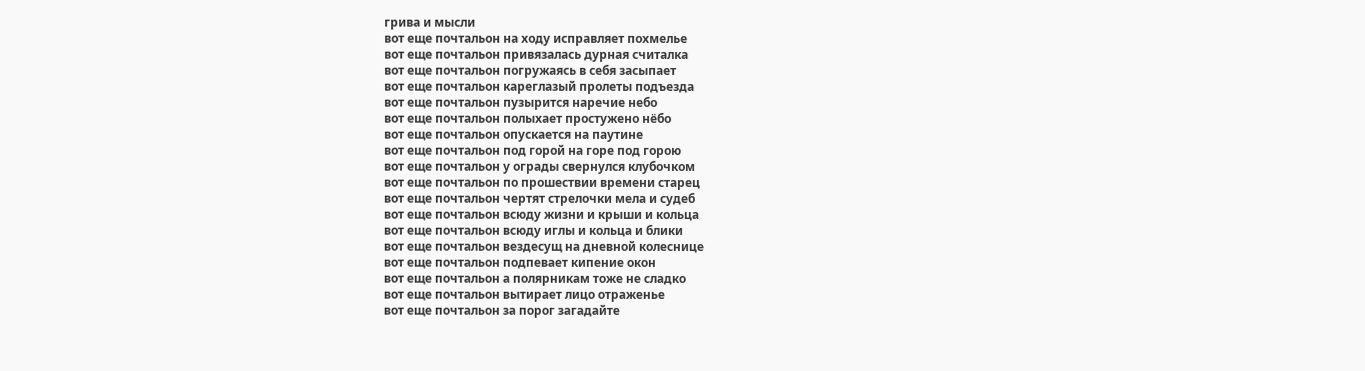грива и мысли
вот еще почтальон на ходу исправляет похмелье
вот еще почтальон привязалась дурная считалка
вот еще почтальон погружаясь в себя засыпает
вот еще почтальон кареглазый пролеты подъезда
вот еще почтальон пузырится наречие небо
вот еще почтальон полыхает простужено нёбо
вот еще почтальон опускается на паутине
вот еще почтальон под горой на горе под горою
вот еще почтальон у ограды свернулся клубочком
вот еще почтальон по прошествии времени старец
вот еще почтальон чертят стрелочки мела и судеб
вот еще почтальон всюду жизни и крыши и кольца
вот еще почтальон всюду иглы и кольца и блики
вот еще почтальон вездесущ на дневной колеснице
вот еще почтальон подпевает кипение окон
вот еще почтальон а полярникам тоже не сладко
вот еще почтальон вытирает лицо отраженье
вот еще почтальон за порог загадайте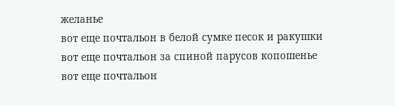желанье
вот еще почтальон в белой сумке песок и ракушки
вот еще почтальон за спиной парусов копошенье
вот еще почтальон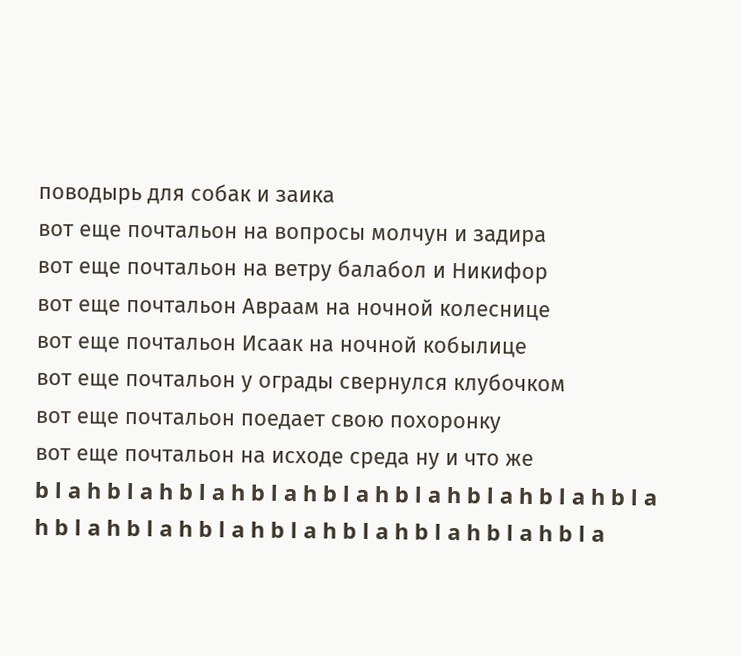поводырь для собак и заика
вот еще почтальон на вопросы молчун и задира
вот еще почтальон на ветру балабол и Никифор
вот еще почтальон Авраам на ночной колеснице
вот еще почтальон Исаак на ночной кобылице
вот еще почтальон у ограды свернулся клубочком
вот еще почтальон поедает свою похоронку
вот еще почтальон на исходе среда ну и что же
b l a h b l a h b l a h b l a h b l a h b l a h b l a h b l a h b l a h b l a h b l a h b l a h b l a h b l a h b l a h b l a h b l a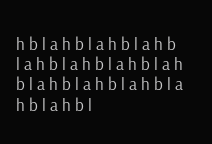h b l a h b l a h b l a h b l a h b l a h b l a h b l a h b l a h b l a h b l a h b l a h b l a h b l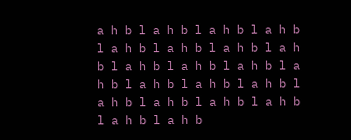a h b l a h b l a h b l a h b l a h b l a h b l a h b l a h b l a h b l a h b l a h b l a h b l a h b l a h b l a h b l a h b l a h b l a h b l a h b l a h b l a h b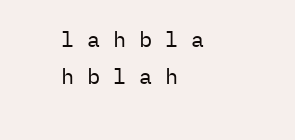l a h b l a h b l a h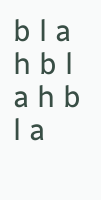b l a h b l a h b l a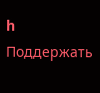h
Поддержать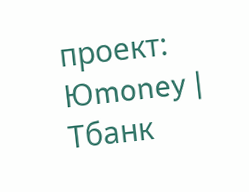проект:
Юmoney | Тбанк